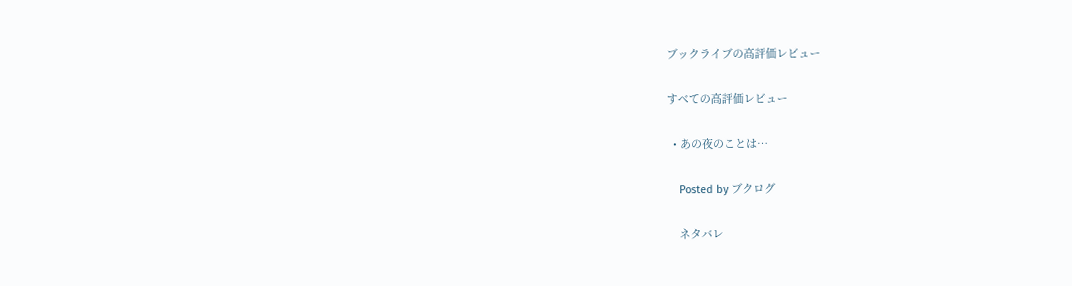ブックライブの高評価レビュー

すべての高評価レビュー

  • あの夜のことは⋯

    Posted by ブクログ

    ネタバレ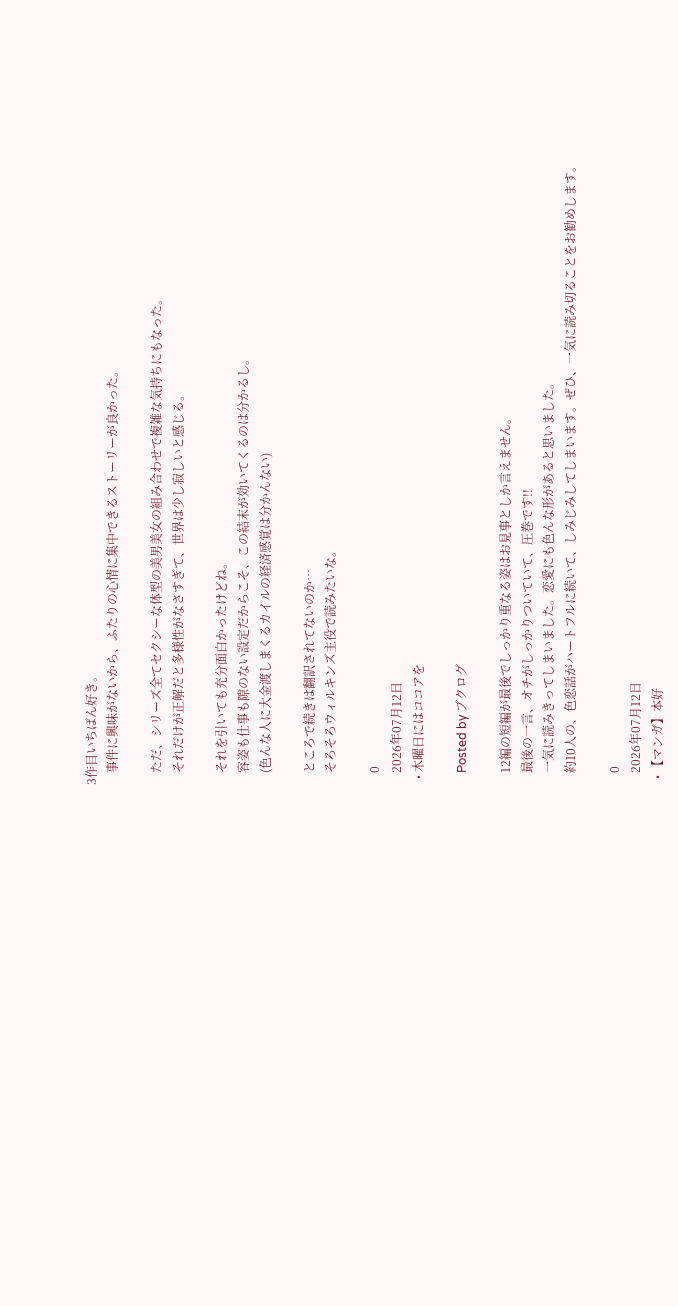3作目いちばん好き。
    事件に興味がないから、ふたりの心情に集中できるストーリーが良かった。

    ただ、シリーズ全てセクシーな体型の美男美女の組み合わせで複雑な気持ちにもなった。
    それだけが正解だと多様性がなさすぎて、世界は少し寂しいと感じる。

    それを引いても充分面白かったけどね。
    容姿も仕事も隙のない設定だからこそ、この結末が効いてくるのは分かるし。
    (色んな人に大金渡しまくるカイルの経済感覚は分かんない)

    ところで続きは翻訳されてないのか…
    そろそろウィルキンズ主役で読みたいな。

    0
    2026年07月12日
  • 木曜日にはココアを

    Posted by ブクログ

    12編の短編が最後でしっかり重なる姿はお見事としか言えません。
    最後の一言、オチがしっかりついていて、圧巻です!!
    一気に読みきってしまいました。恋愛にも色んな形があると思いました。
    約10人の、色恋話がハートフルに続いて、しみじみしてしまいます。ぜひ、一気に読み切ることをお勧めします。

    0
    2026年07月12日
  • 【マンガ】本好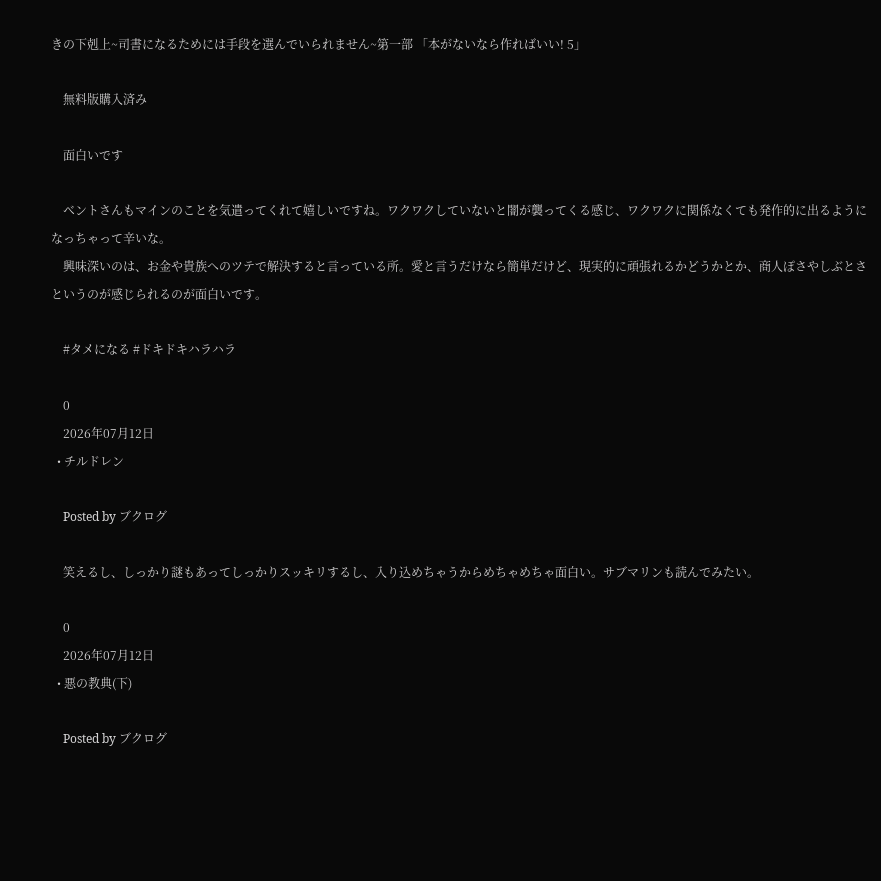きの下剋上~司書になるためには手段を選んでいられません~第一部 「本がないなら作ればいい! 5」

    無料版購入済み

    面白いです

    ベントさんもマインのことを気遣ってくれて嬉しいですね。ワクワクしていないと闇が襲ってくる感じ、ワクワクに関係なくても発作的に出るようになっちゃって辛いな。
    興味深いのは、お金や貴族へのツテで解決すると言っている所。愛と言うだけなら簡単だけど、現実的に頑張れるかどうかとか、商人ぽさやしぶとさというのが感じられるのが面白いです。

    #タメになる #ドキドキハラハラ

    0
    2026年07月12日
  • チルドレン

    Posted by ブクログ

    笑えるし、しっかり謎もあってしっかりスッキリするし、入り込めちゃうからめちゃめちゃ面白い。サブマリンも読んでみたい。

    0
    2026年07月12日
  • 悪の教典(下)

    Posted by ブクログ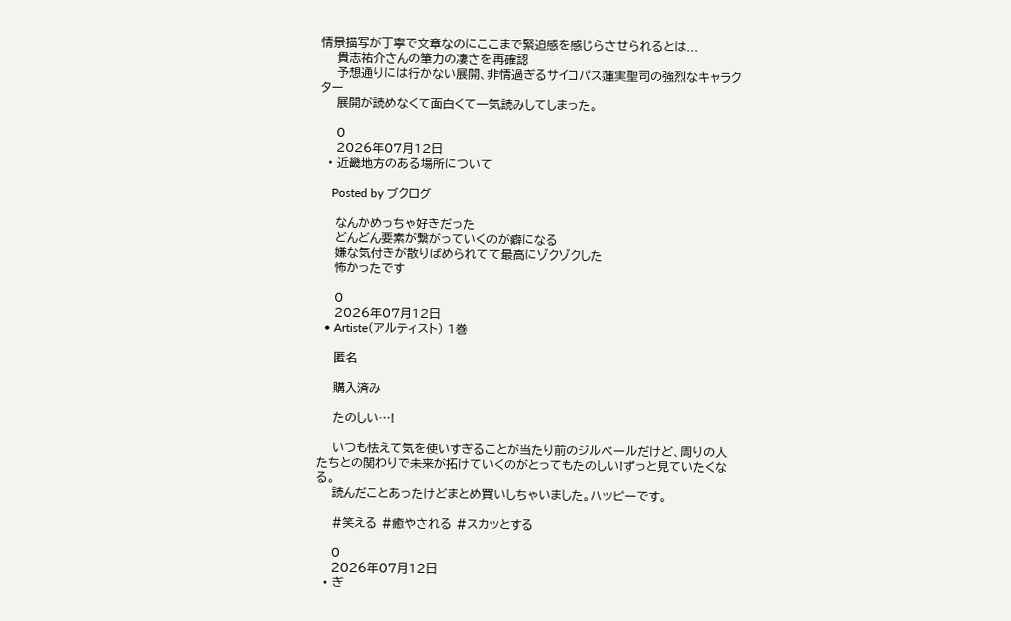情景描写が丁寧で文章なのにここまで緊迫感を感じらさせられるとは...
    貴志祐介さんの筆力の凄さを再確認
    予想通りには行かない展開、非情過ぎるサイコパス蓮実聖司の強烈なキャラクター
    展開が読めなくて面白くて一気読みしてしまった。

    0
    2026年07月12日
  • 近畿地方のある場所について

    Posted by ブクログ

    なんかめっちゃ好きだった
    どんどん要素が繋がっていくのが癖になる
    嫌な気付きが散りばめられてて最高にゾクゾクした
    怖かったです

    0
    2026年07月12日
  • Artiste(アルティスト) 1巻

    匿名

    購入済み

    たのしい…!

    いつも怯えて気を使いすぎることが当たり前のジルベールだけど、周りの人たちとの関わりで未来が拓けていくのがとってもたのしい!ずっと見ていたくなる。
    読んだことあったけどまとめ買いしちゃいました。ハッピーです。

    #笑える #癒やされる #スカッとする

    0
    2026年07月12日
  • ぎ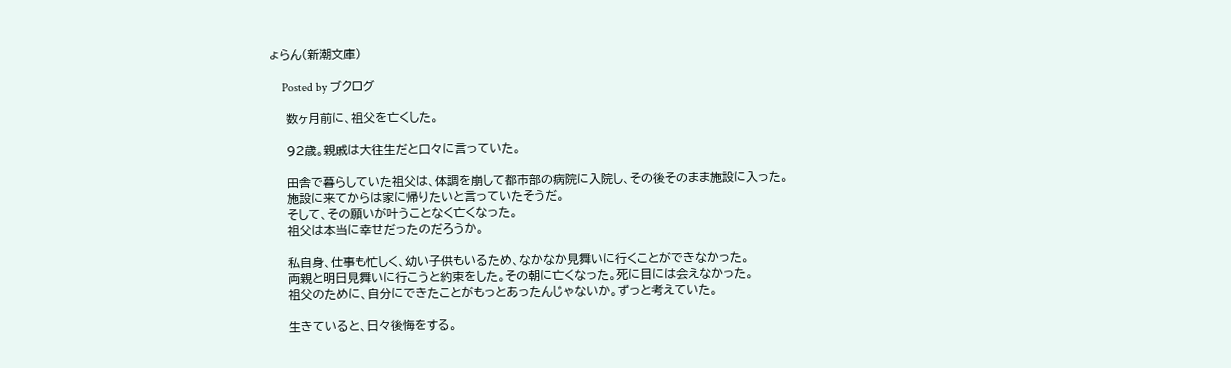ょらん(新潮文庫)

    Posted by ブクログ

    数ヶ月前に、祖父を亡くした。

    92歳。親戚は大往生だと口々に言っていた。

    田舎で暮らしていた祖父は、体調を崩して都市部の病院に入院し、その後そのまま施設に入った。
    施設に来てからは家に帰りたいと言っていたそうだ。
    そして、その願いが叶うことなく亡くなった。
    祖父は本当に幸せだったのだろうか。

    私自身、仕事も忙しく、幼い子供もいるため、なかなか見舞いに行くことができなかった。
    両親と明日見舞いに行こうと約束をした。その朝に亡くなった。死に目には会えなかった。
    祖父のために、自分にできたことがもっとあったんじゃないか。ずっと考えていた。

    生きていると、日々後悔をする。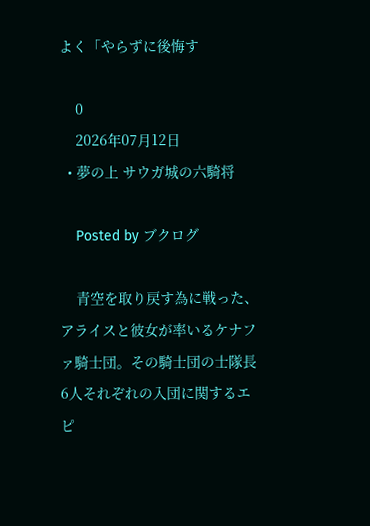よく「やらずに後悔す

    0
    2026年07月12日
  • 夢の上 サウガ城の六騎将

    Posted by ブクログ

    青空を取り戻す為に戦った、アライスと彼女が率いるケナファ騎士団。その騎士団の士隊長6人それぞれの入団に関するエピ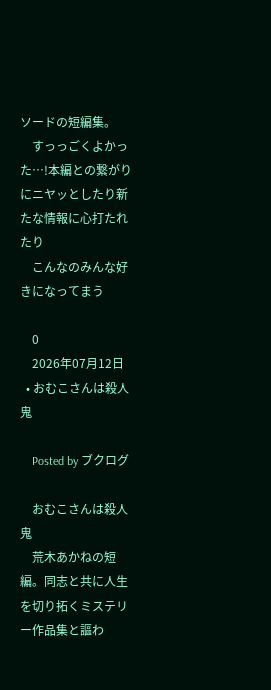ソードの短編集。
    すっっごくよかった…!本編との繋がりにニヤッとしたり新たな情報に心打たれたり
    こんなのみんな好きになってまう

    0
    2026年07月12日
  • おむこさんは殺人鬼

    Posted by ブクログ

    おむこさんは殺人鬼
    荒木あかねの短編。同志と共に人生を切り拓くミステリー作品集と謳わ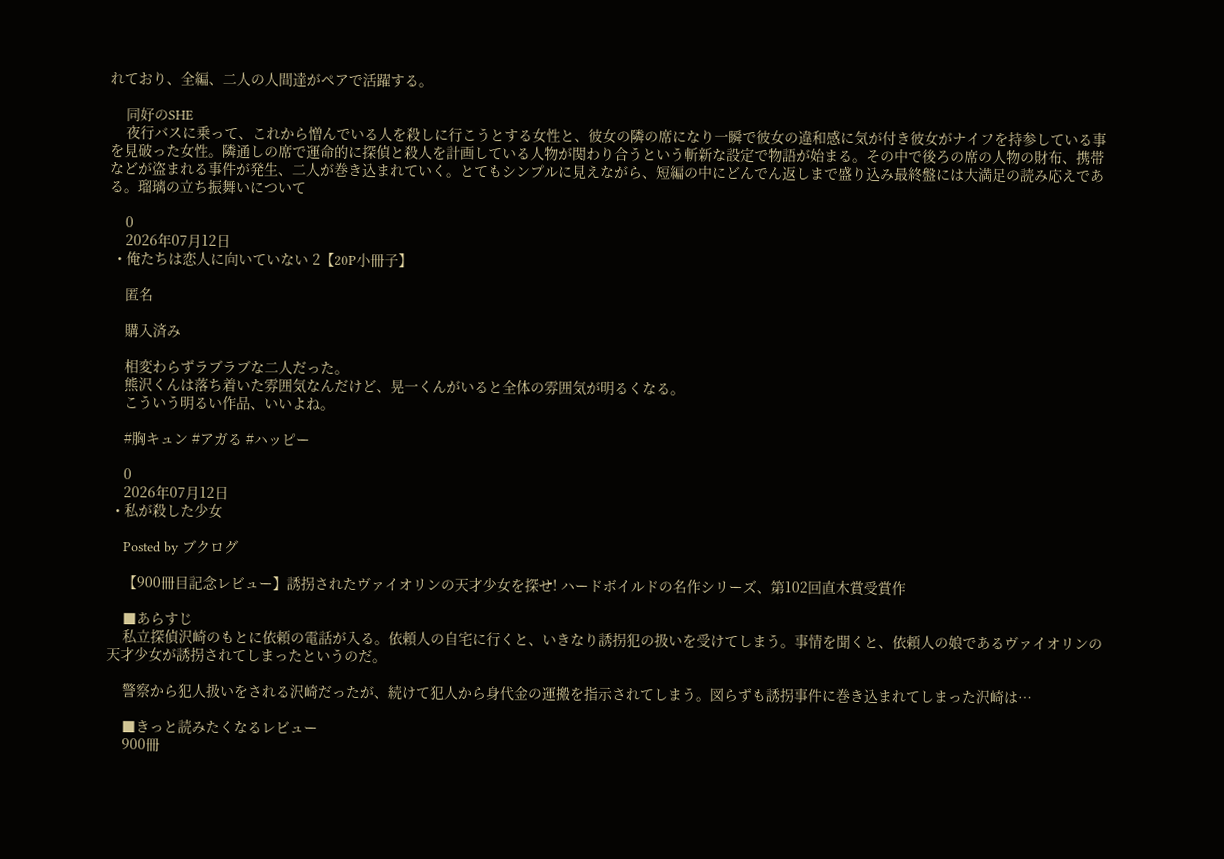れており、全編、二人の人間達がペアで活躍する。

    同好のSHE
    夜行バスに乗って、これから憎んでいる人を殺しに行こうとする女性と、彼女の隣の席になり一瞬で彼女の違和感に気が付き彼女がナイフを持参している事を見破った女性。隣通しの席で運命的に探偵と殺人を計画している人物が関わり合うという斬新な設定で物語が始まる。その中で後ろの席の人物の財布、携帯などが盗まれる事件が発生、二人が巻き込まれていく。とてもシンプルに見えながら、短編の中にどんでん返しまで盛り込み最終盤には大満足の読み応えである。瑠璃の立ち振舞いについて

    0
    2026年07月12日
  • 俺たちは恋人に向いていない 2【20P小冊子】

    匿名

    購入済み

    相変わらずラブラブな二人だった。
    熊沢くんは落ち着いた雰囲気なんだけど、晃一くんがいると全体の雰囲気が明るくなる。
    こういう明るい作品、いいよね。

    #胸キュン #アガる #ハッピー

    0
    2026年07月12日
  • 私が殺した少女

    Posted by ブクログ

    【900冊目記念レビュー】誘拐されたヴァイオリンの天才少女を探せ! ハードボイルドの名作シリーズ、第102回直木賞受賞作

    ■あらすじ
    私立探偵沢崎のもとに依頼の電話が入る。依頼人の自宅に行くと、いきなり誘拐犯の扱いを受けてしまう。事情を聞くと、依頼人の娘であるヴァイオリンの天才少女が誘拐されてしまったというのだ。

    警察から犯人扱いをされる沢崎だったが、続けて犯人から身代金の運搬を指示されてしまう。図らずも誘拐事件に巻き込まれてしまった沢崎は…

    ■きっと読みたくなるレビュー
    900冊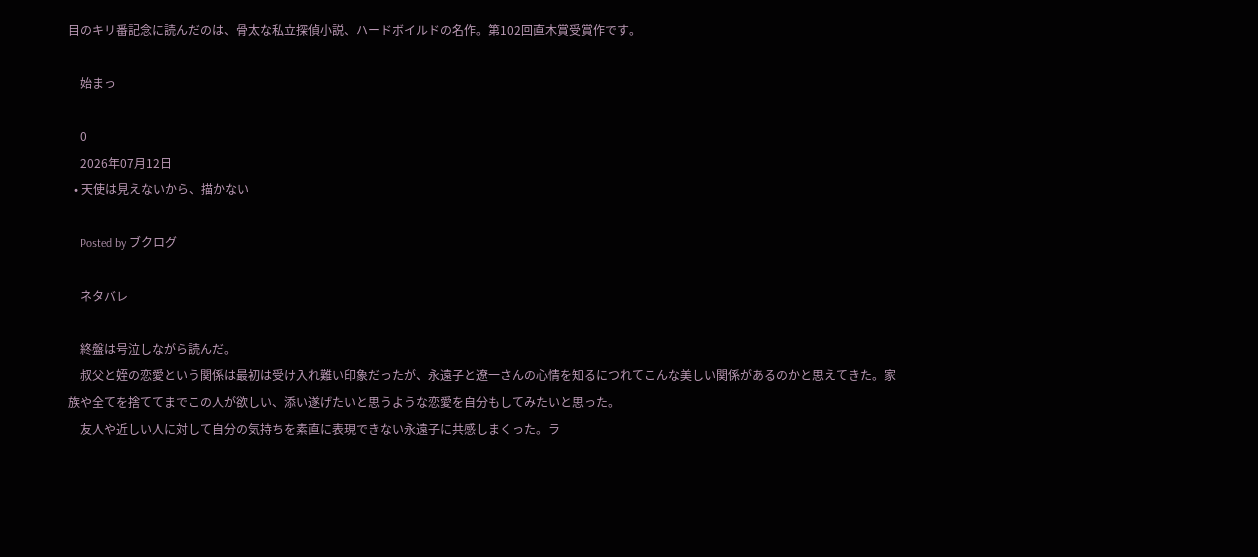目のキリ番記念に読んだのは、骨太な私立探偵小説、ハードボイルドの名作。第102回直木賞受賞作です。

    始まっ

    0
    2026年07月12日
  • 天使は見えないから、描かない

    Posted by ブクログ

    ネタバレ

    終盤は号泣しながら読んだ。
    叔父と姪の恋愛という関係は最初は受け入れ難い印象だったが、永遠子と遼一さんの心情を知るにつれてこんな美しい関係があるのかと思えてきた。家族や全てを捨ててまでこの人が欲しい、添い遂げたいと思うような恋愛を自分もしてみたいと思った。
    友人や近しい人に対して自分の気持ちを素直に表現できない永遠子に共感しまくった。ラ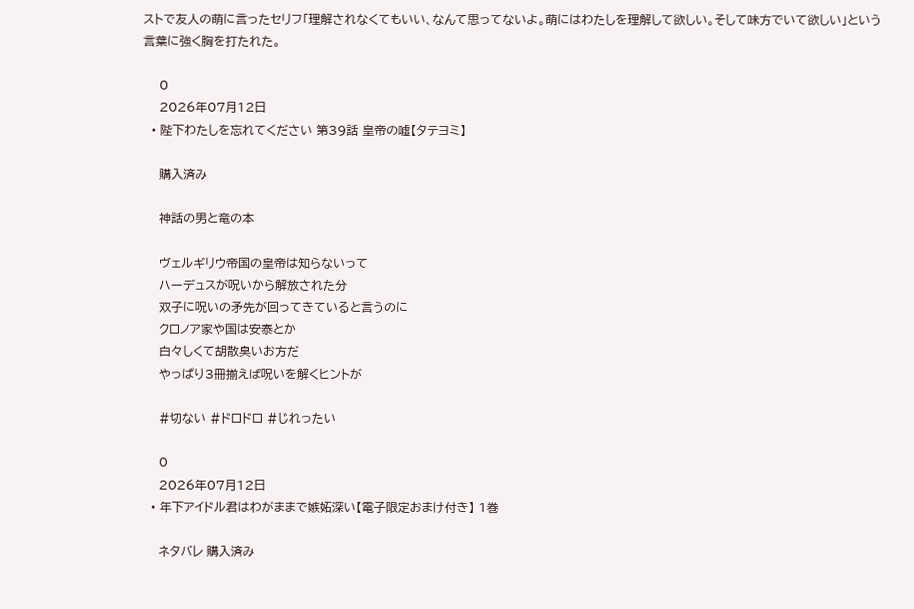ストで友人の萌に言ったセリフ「理解されなくてもいい、なんて思ってないよ。萌にはわたしを理解して欲しい。そして味方でいて欲しい」という言葉に強く胸を打たれた。

    0
    2026年07月12日
  • 陛下わたしを忘れてください 第39話 皇帝の嘘【タテヨミ】

    購入済み

    神話の男と竜の本

    ヴェルギリウ帝国の皇帝は知らないって
    ハーデュスが呪いから解放された分
    双子に呪いの矛先が回ってきていると言うのに
    クロノア家や国は安泰とか
    白々しくて胡散臭いお方だ
    やっぱり3冊揃えば呪いを解くヒントが

    #切ない #ドロドロ #じれったい

    0
    2026年07月12日
  • 年下アイドル君はわがままで嫉妬深い【電子限定おまけ付き】 1巻

    ネタバレ 購入済み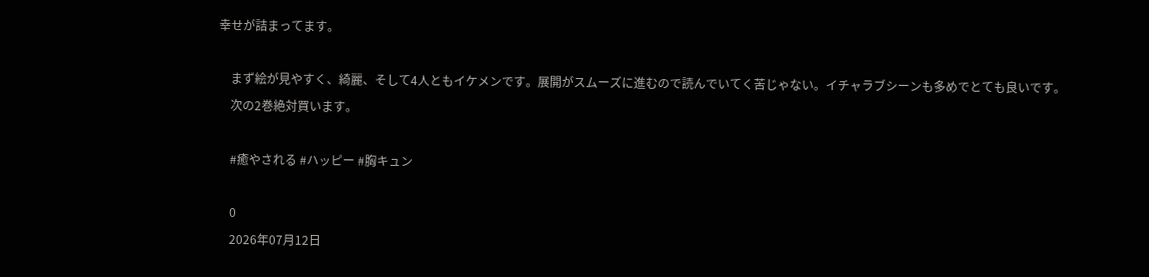幸せが詰まってます。

    まず絵が見やすく、綺麗、そして4人ともイケメンです。展開がスムーズに進むので読んでいてく苦じゃない。イチャラブシーンも多めでとても良いです。
    次の2巻絶対買います。

    #癒やされる #ハッピー #胸キュン

    0
    2026年07月12日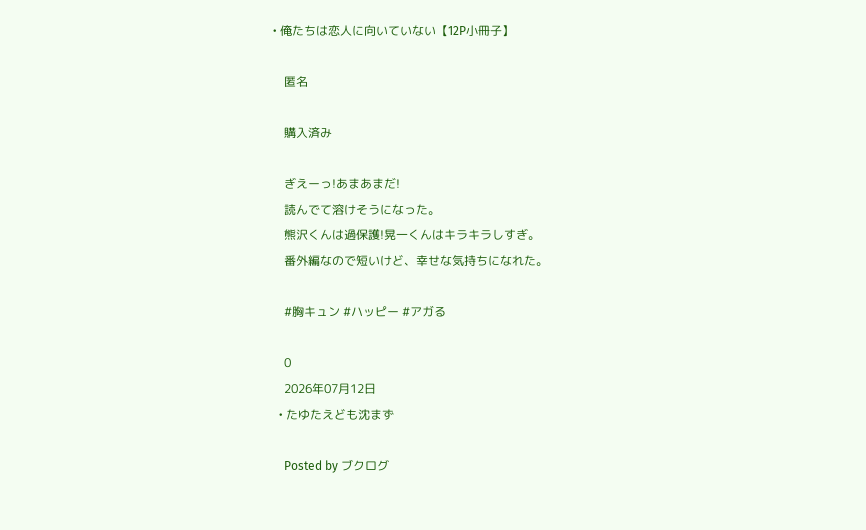• 俺たちは恋人に向いていない【12P小冊子】

    匿名

    購入済み

    ぎえーっ!あまあまだ!
    読んでて溶けそうになった。
    熊沢くんは過保護!晃一くんはキラキラしすぎ。
    番外編なので短いけど、幸せな気持ちになれた。

    #胸キュン #ハッピー #アガる

    0
    2026年07月12日
  • たゆたえども沈まず

    Posted by ブクログ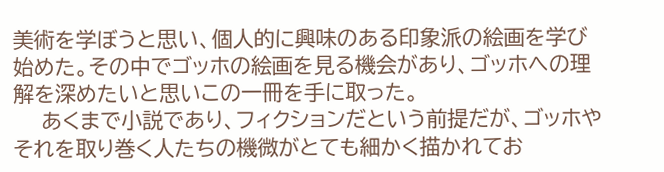美術を学ぼうと思い、個人的に興味のある印象派の絵画を学び始めた。その中でゴッホの絵画を見る機会があり、ゴッホへの理解を深めたいと思いこの一冊を手に取った。
    あくまで小説であり、フィクションだという前提だが、ゴッホやそれを取り巻く人たちの機微がとても細かく描かれてお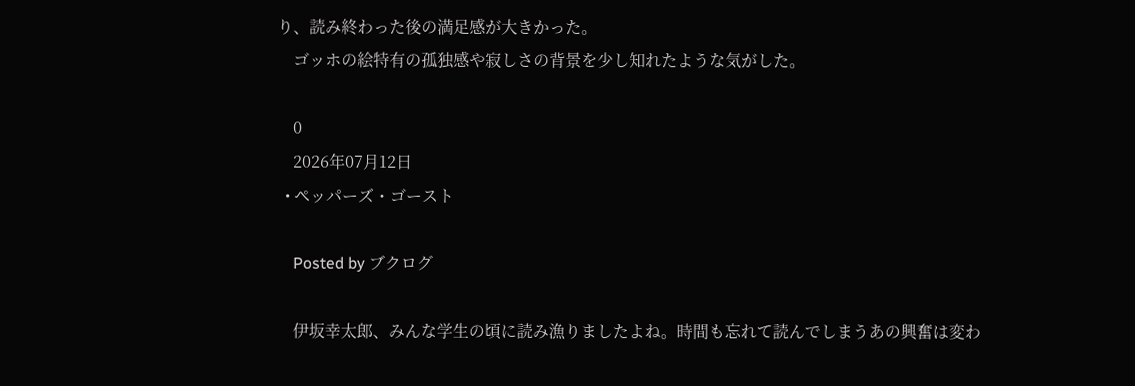り、読み終わった後の満足感が大きかった。
    ゴッホの絵特有の孤独感や寂しさの背景を少し知れたような気がした。

    0
    2026年07月12日
  • ペッパーズ・ゴースト

    Posted by ブクログ

    伊坂幸太郎、みんな学生の頃に読み漁りましたよね。時間も忘れて読んでしまうあの興奮は変わ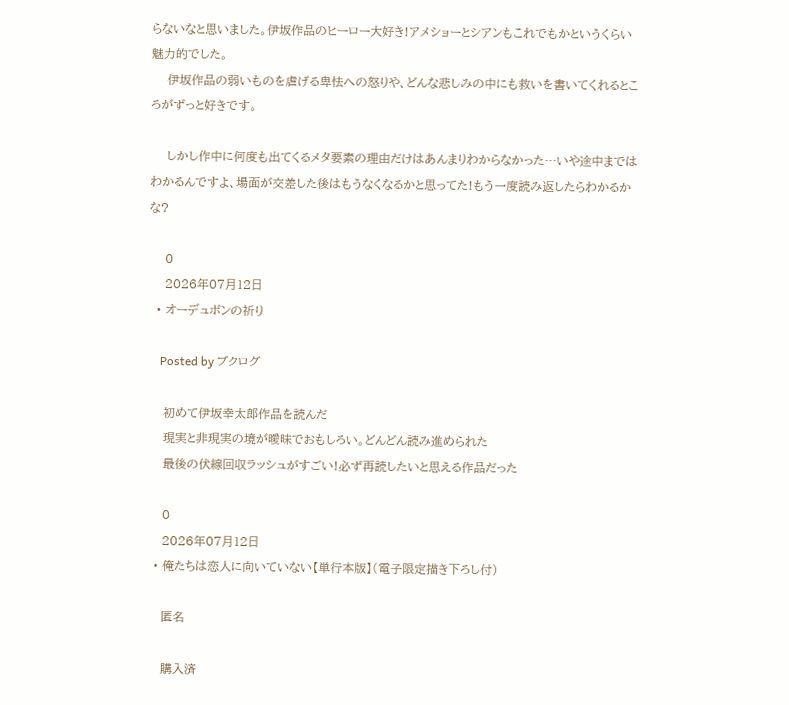らないなと思いました。伊坂作品のヒーロー大好き!アメショーとシアンもこれでもかというくらい魅力的でした。
    伊坂作品の弱いものを虐げる卑怯への怒りや、どんな悲しみの中にも救いを書いてくれるところがずっと好きです。

    しかし作中に何度も出てくるメタ要素の理由だけはあんまりわからなかった…いや途中まではわかるんですよ、場面が交差した後はもうなくなるかと思ってた!もう一度読み返したらわかるかな?

    0
    2026年07月12日
  • オーデュボンの祈り

    Posted by ブクログ

    初めて伊坂幸太郎作品を読んだ
    現実と非現実の境が曖昧でおもしろい。どんどん読み進められた
    最後の伏線回収ラッシュがすごい!必ず再読したいと思える作品だった

    0
    2026年07月12日
  • 俺たちは恋人に向いていない【単行本版】(電子限定描き下ろし付)

    匿名

    購入済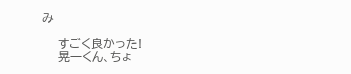み

    すごく良かった!
    晃一くん、ちょ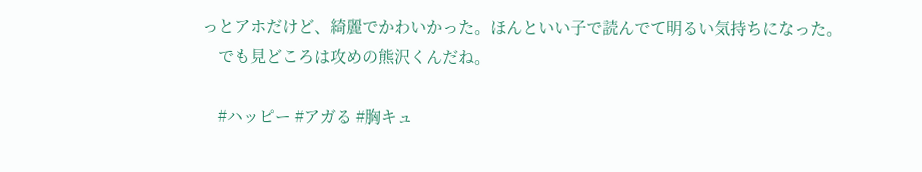っとアホだけど、綺麗でかわいかった。ほんといい子で読んでて明るい気持ちになった。
    でも見どころは攻めの熊沢くんだね。

    #ハッピー #アガる #胸キュ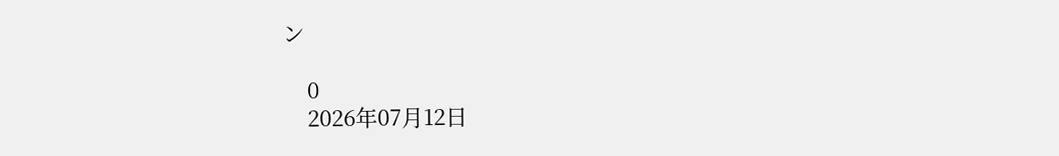ン

    0
    2026年07月12日